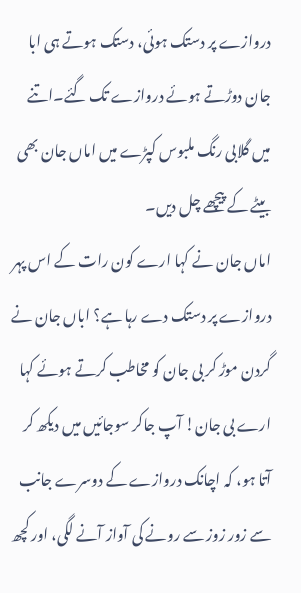دروازے پر دستک ہوئی، دستک ہوتے ہی ابا جان دوڑتے ہوئے دروازے تک گئے۔اتنے میں گلابی رنگ ملبوس کپڑے میں اماں جان بھی بیٹے کے پیچھے چل دیں۔
اماں جان نے کہا ارے کون رات کے اس پہر دروازے پر دستک دے رہا ہے؟ اباں جان نے گردن موڑ کر بی جان کو مخاطب کرتے ہوئے کہا ارے بی جان! آپ جاکر سوجائیں میں دیکھ کر آتا ہو، کہ اچانک دروازے کے دوسرے جانب سے زور زوز سے رونے کی آواز آنے لگی، اور کچھ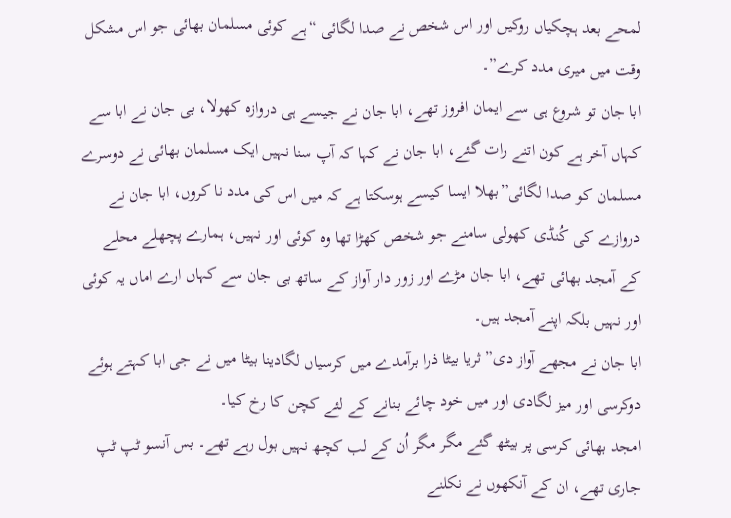لمحے بعد ہچکیاں روکیں اور اس شخص نے صدا لگائی “ہے کوئی مسلمان بھائی جو اس مشکل وقت میں میری مدد کرے”۔
ابا جان تو شروع ہی سے ایمان افروز تھے، ابا جان نے جیسے ہی دروازہ کھولا، بی جان نے ابا سے کہاں آخر ہے کون اتنے رات گئے، ابا جان نے کہا کہ آپ سنا نہیں ایک مسلمان بھائی نے دوسرے مسلمان کو صدا لگائی”بھلا ایسا کیسے ہوسکتا ہے کہ میں اس کی مدد نا کروں، ابا جان نے دروازے کی کُنڈی کھولی سامنے جو شخص کھڑا تھا وہ کوئی اور نہیں، ہمارے پچھلے محلے کے آمجد بھائی تھے، ابا جان مڑے اور زور دار آواز کے ساتھ بی جان سے کہاں ارے اماں یہ کوئی اور نہیں بلکہ اپنے آمجد ہیں۔
ابا جان نے مجھے آواز دی” ثریا بیٹا ذرا برآمدے میں کرسیاں لگادینا بیٹا میں نے جی ابا کہتے ہوئے دوکرسی اور میز لگادی اور میں خود چائے بنانے کے لئے کچن کا رخ کیا۔
امجد بھائی کرسی پر بیٹھ گئے مگر مگر اُن کے لب کچھ نہیں بول رہے تھے۔ بس آنسو ٹپ ٹپ جاری تھے، ان کے آنکھوں نے نکلنے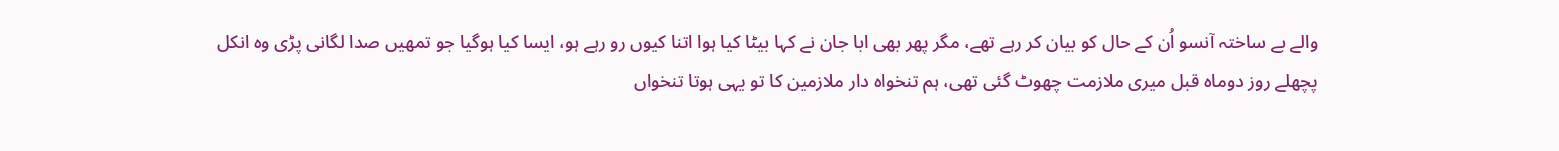والے بے ساختہ آنسو اُن کے حال کو بیان کر رہے تھے، مگر پھر بھی ابا جان نے کہا بیٹا کیا ہوا اتنا کیوں رو رہے ہو، ایسا کیا ہوگیا جو تمھیں صدا لگانی پڑی وہ انکل پچھلے روز دوماہ قبل میری ملازمت چھوٹ گئی تھی، ہم تنخواہ دار ملازمین کا تو یہی ہوتا تنخواں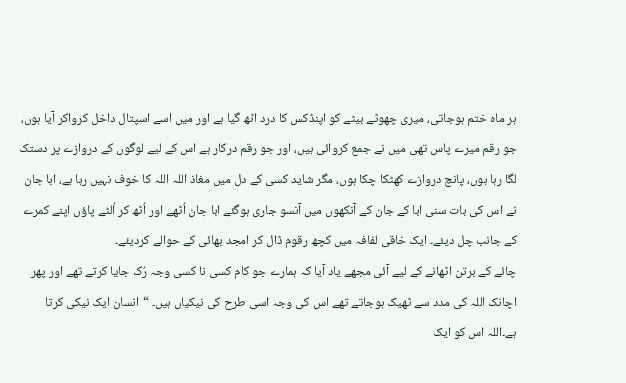ہر ماہ ختم ہوجاتی، میری چھوٹے بیٹے کو اپنڈکس کا درد اٹھ گیا ہے اور میں اسے اسپتال داخل کرواکر آیا ہوں، جو رقم میرے پاس تھی میں نے جمع کروائی ہیں، اور جو رقم درکار ہے اس کے لیے لوگوں کے دروازے پر دستک لگا رہا ہوں، پانچ دروازے کھٹکا چکا ہوں، مگر شاید کسی کے دل میں مغاذ اللہ اللہ کا خوف نہیں رہا ہے، ابا جان نے اس کی بات سنی ابا کے جان کے آنکھوں میں آنسو جاری ہوگئے ابا جان اُٹھے اور اُٹھ کر اُلٹے پاؤں اپنے کمرے کے جانب چل دیئے۔ ایک خاقی لفافہ میں کچھ رقوم ڈال کر امجد بھائی کے حوالے کردیئے۔
چائے کے برتن اٹھانے کے لیے آئی مجھے یاد آیا کہ ہمارے جو کام کسی نا کسی وجہ رُک جایا کرتے تھے اور پھر اچانک اللہ کی مدد سے ٹھیک ہوجاتے تھے اس کی وجہ اسی طرح کی نیکیاں ہیں۔ “انسان ایک نیکی کرتا ہے۔اللہ اس کو ایک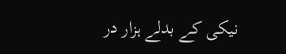نیکی کے بدلے ہزار در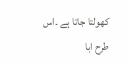کھولتا جاتا ہے ۔اس طرح ابا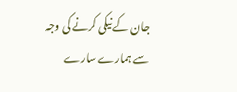جان کے نیکی کرنے کی وجہ سے ہمارے سارے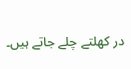در کھلتے چلے جاتے ہیں۔